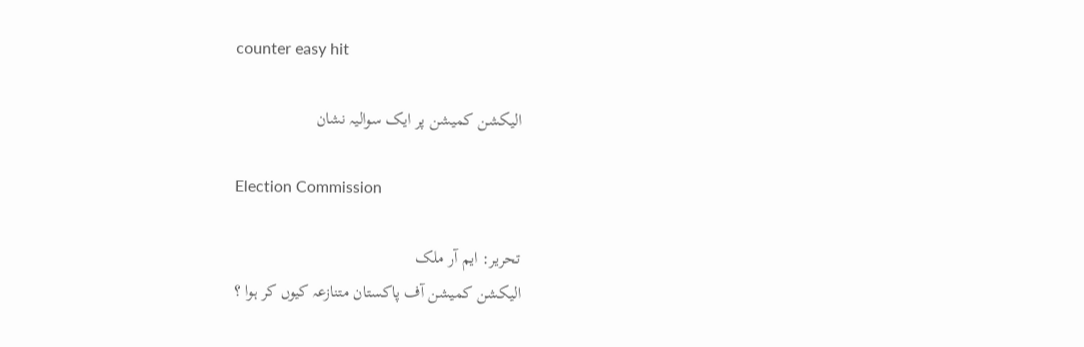counter easy hit

الیکشن کمیشن پر ایک سوالیہ نشان

Election Commission

تحریر: ایم آر ملک
الیکشن کمیشن آف پاکستان متنازعہ کیوں کر ہوا ؟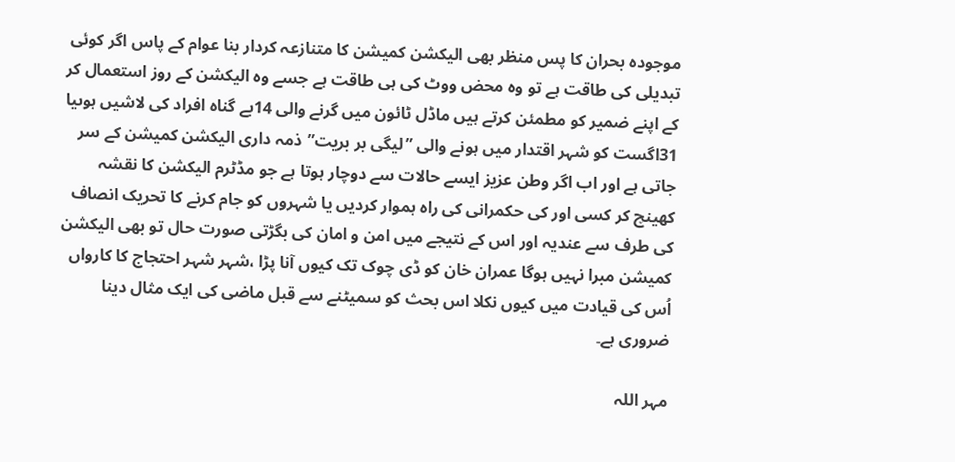موجودہ بحران کا پس منظر بھی الیکشن کمیشن کا متنازعہ کردار بنا عوام کے پاس اگر کوئی تبدیلی کی طاقت ہے تو وہ محض ووٹ کی ہی طاقت ہے جسے وہ الیکشن کے روز استعمال کر کے اپنے ضمیر کو مطمئن کرتے ہیں ماڈل ٹائون میں گرنے والی 14بے گناہ افراد کی لاشیں ہوںیا 31اگست کو شہر اقتدار میں ہونے والی ”لیگی بر بریت”ذمہ داری الیکشن کمیشن کے سر جاتی ہے اور اب اگر وطن عزیز ایسے حالات سے دوچار ہوتا ہے جو مڈٹرم الیکشن کا نقشہ کھینچ کر کسی اور کی حکمرانی کی راہ ہموار کردیں یا شہروں کو جام کرنے کا تحریک انصاف کی طرف سے عندیہ اور اس کے نتیجے میں امن و امان کی بگڑتی صورت حال تو بھی الیکشن کمیشن مبرا نہیں ہوگا عمران خان کو ڈی چوک تک کیوں آنا پڑا ،شہر شہر احتجاج کا کارواں اُس کی قیادت میں کیوں نکلا اس بحث کو سمیٹنے سے قبل ماضی کی ایک مثال دینا ضروری ہے۔

مہر اللہ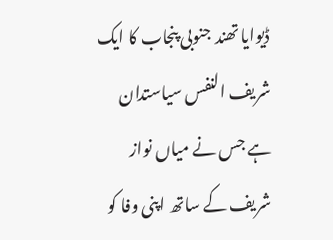ڈیوایا تھند جنوبی پنجاب کا ایک شریف النفس سیاستدان ہے جس نے میاں نواز شریف کے ساتھ اپنی وفا کو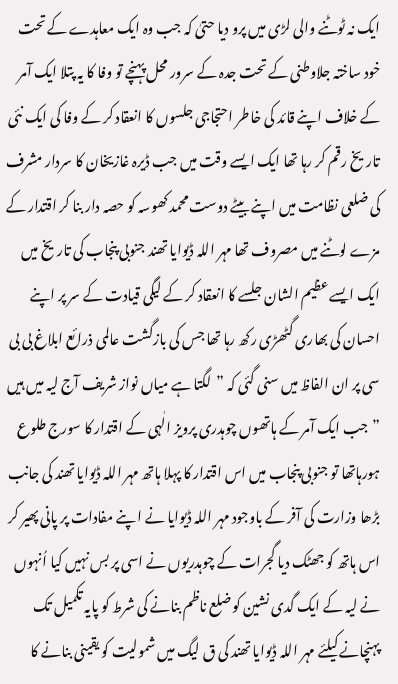ایک نہ ٹوٹنے والی لڑی میں پرو دیا حتیٰ کہ جب وہ ایک معاہدے کے تحت خود ساختہ جلاوطنی کے تحت جدہ کے سرور محل پہنچے تو وفا کا یہ پتلا ایک آمر کے خلاف اپنے قائد کی خاطر احتجاجی جلسوں کا انعقاد کر کے وفا کی ایک نئی تاریخ رقم کر رہا تھا ایک ایسے وقت میں جب ڈیرہ غازیخان کا سردار مشرف کی ضلعی نظامت میں اپنے بیٹے دوست محمد کھوسہ کو حصہ دار بنا کر اقتدار کے مزے لوٹنے میں مصروف تھا مہر اللہ ڈیوایا تھند جنوبی پنجاب کی تاریخ میں ایک ایسے عظیم الشان جلسے کا انعقاد کر کے لیگی قیادت کے سر پر اپنے احسان کی بھاری گٹھڑی رکھ رہا تھا جس کی بازگشت عالمی ذرائع ابلاغ بی بی سی پر ان الفاظ میں سنی گئی کہ ”لگتا ہے میاں نواز شریف آج لیہ میں ہیں ”جب ایک آمر کے ہاتھوں چوہدری پرویز الٰہی کے اقتدار کا سورج طلوع ہورہاتھا تو جنوبی پنجاب میں اس اقتدار کا پہلا ہاتھ مہر اللہ ڈیوایا تھند کی جانب بڑھا وزارت کی آفر کے باوجود مہر اللہ ڈیوایا نے ا پنے مفادات پر پانی پھیر کر اس ہاتھ کو جھٹک دیا گجرات کے چوہدریوں نے اسی پر بس نہیں کیا اُنہوں نے لیہ کے ایک گدی نشین کو ضلع ناظم بنانے کی شرط کو پایہ تکمیل تک پہنچانے کیلئے مہر اللہ ڈیوایا تھند کی ق لیگ میں شمولیت کو یقینی بنانے کا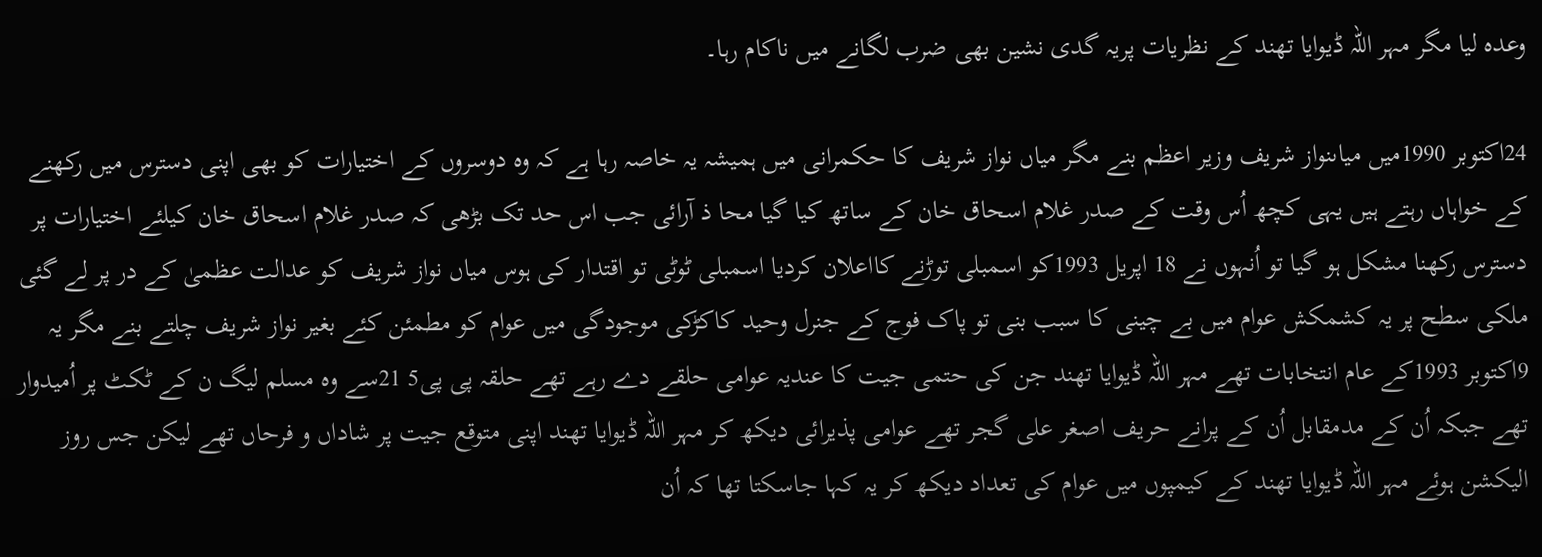وعدہ لیا مگر مہر اللہ ڈیوایا تھند کے نظریات پریہ گدی نشین بھی ضرب لگانے میں ناکام رہا۔

24اکتوبر 1990میں میاںنواز شریف وزیر اعظم بنے مگر میاں نواز شریف کا حکمرانی میں ہمیشہ یہ خاصہ رہا ہے کہ وہ دوسروں کے اختیارات کو بھی اپنی دسترس میں رکھنے کے خواہاں رہتے ہیں یہی کچھ اُس وقت کے صدر غلام اسحاق خان کے ساتھ کیا گیا محا ذ آرائی جب اس حد تک بڑھی کہ صدر غلام اسحاق خان کیلئے اختیارات پر دسترس رکھنا مشکل ہو گیا تو اُنہوں نے 18 اپریل 1993کو اسمبلی توڑنے کااعلان کردیا اسمبلی ٹوٹی تو اقتدار کی ہوس میاں نواز شریف کو عدالت عظمیٰ کے در پر لے گئی ملکی سطح پر یہ کشمکش عوام میں بے چینی کا سبب بنی تو پاک فوج کے جنرل وحید کاکڑکی موجودگی میں عوام کو مطمئن کئے بغیر نواز شریف چلتے بنے مگر یہ 9اکتوبر 1993کے عام انتخابات تھے مہر اللہ ڈیوایا تھند جن کی حتمی جیت کا عندیہ عوامی حلقے دے رہے تھے حلقہ پی پی5 21سے وہ مسلم لیگ ن کے ٹکٹ پر اُمیدوار تھے جبکہ اُن کے مدمقابل اُن کے پرانے حریف اصغر علی گجر تھے عوامی پذیرائی دیکھ کر مہر اللہ ڈیوایا تھند اپنی متوقع جیت پر شاداں و فرحاں تھے لیکن جس روز الیکشن ہوئے مہر اللہ ڈیوایا تھند کے کیمپوں میں عوام کی تعداد دیکھ کر یہ کہا جاسکتا تھا کہ اُن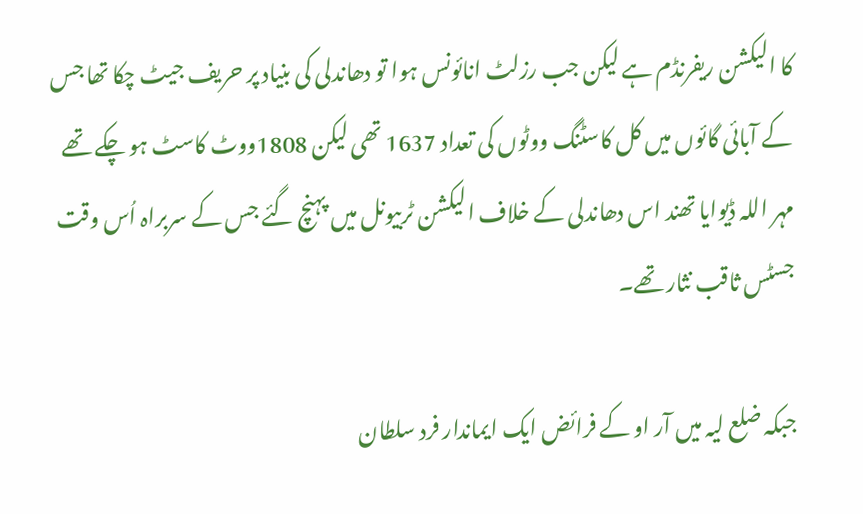کا الیکشن ریفرنڈم ہے لیکن جب رزلٹ انائونس ہوا تو دھاندلی کی بنیاد پر حریف جیٹ چکا تھا جس کے آبائی گائوں میں کل کاسٹنگ ووٹوں کی تعداد 1637 تھی لیکن 1808ووٹ کاسٹ ہو چکے تھے مہر اللہ ڈیوایا تھند اس دھاندلی کے خلاف الیکشن ٹربیونل میں پہنچ گئے جس کے سربراہ اُس وقت جسٹس ثاقب نثار تھے۔

جبکہ ضلع لیہ میں آر او کے فرائض ایک ایماندار فرد سلطان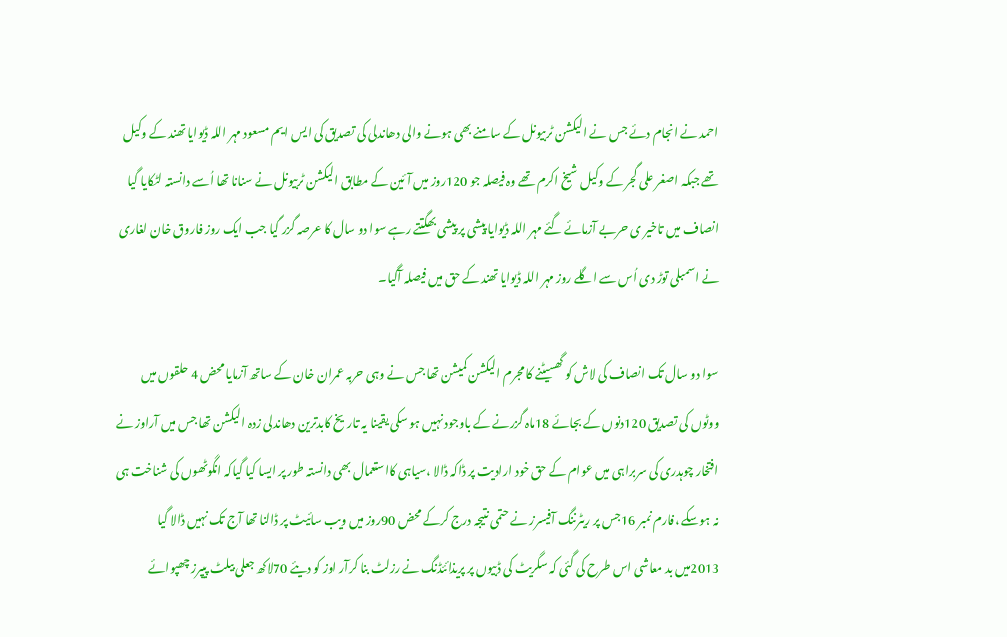احمد نے انجام دئے جس نے الیکشن ٹربیونل کے سامنے بھی ہونے والی دھاندلی کی تصدیق کی ایس ایم مسعود مہر اللہ ڈیوایا تھند کے وکیل تھے جبکہ اصغر علی گجر کے وکیل شیخ اکرم تھے وہ فیصلہ جو 120روز میں آئین کے مطابق الیکشن ٹربیونل نے سنانا تھا اُسے دانستہ لٹکایا گیا انصاف میں تاخیر ی حربے آزمائے گئے مہر اللہ ڈیوایا پیشی پر پیشی بھگتتے رہے سوا دو سال کا عرصہ گزر گیا جب ایک روز فاروق خان لغاری نے اسمبلی توڑ دی اُس سے اگلے روز مہر اللہ ڈیوایا تھند کے حق میں فیصلہ آگیا۔

سوا دو سال تک انصاف کی لاش کو گھسیٹنے کا مجرم الیکشن کمیشن تھا جس نے وہی حربہ عمران خان کے ساتھ آزمایا محض 4 حلقوں میں ووٹوں کی تصدیق 120دنوں کے بجائے 18ماہ گزرنے کے باوجود نہیں ہو سکی یقینا یہ تاریخ کابدترین دھاندلی زدہ الیکشن تھا جس میں آراوز نے افتخار چوہدری کی سربراہی میں عوام کے حق خود ارادیت پر ڈاکہ ڈالا ،سیاہی کااستعمال بھی دانستہ طور پر ایسا کیا گیاکہ انگوٹھوں کی شناخت ہی نہ ہوسکے ،فارم نمبر 16جس پر ریٹرننگ آفیسرز نے حتمی نتیجہ درج کرکے محض 90روز میں ویب سائیٹ پر ڈالنا تھا آج تک نہیں ڈالا گیا 2013میں بد معاشی اس طرح کی گئی کہ سگریٹ کی ڈبیوں پر پریذائئڈنگ نے رزلٹ بنا کرآر اوز کو دیئے 70لاکھ جعلی بیلٹ پیپرز چھپوائے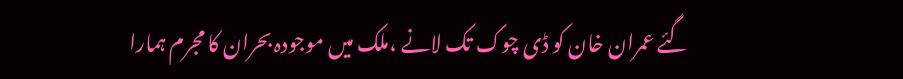گئے عمران خان کو ڈی چوک تک لانے ،ملک میں موجودہ بحران کا مجرم ہمارا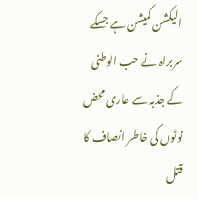الیکشن کمیشن ہے جسکے سربراہ نے حب الوطنی کے جذبہ سے عاری محض نوٹوں کی خاطر انصاف کا قتل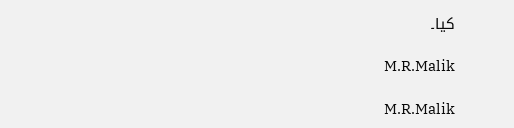کیا۔

M.R.Malik

M.R.Malik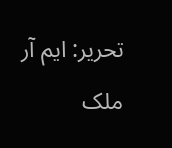تحریر: ایم آر ملک